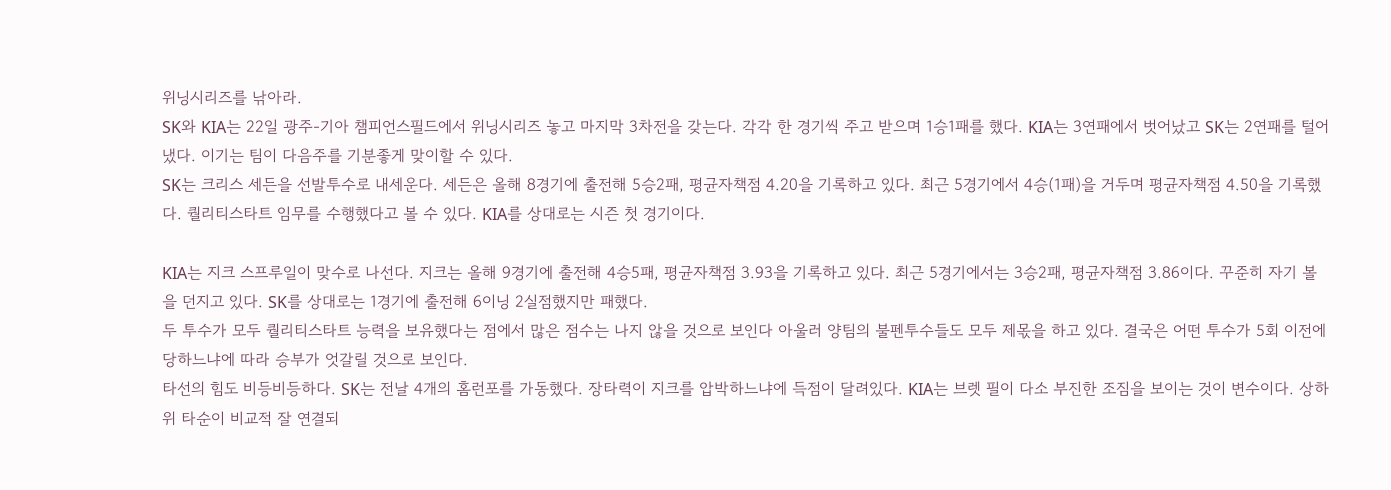위닝시리즈를 낚아라.
SK와 KIA는 22일 광주-기아 챔피언스필드에서 위닝시리즈 놓고 마지막 3차전을 갖는다. 각각 한 경기씩 주고 받으며 1승1패를 했다. KIA는 3연패에서 벗어났고 SK는 2연패를 털어냈다. 이기는 팀이 다음주를 기분좋게 맞이할 수 있다.
SK는 크리스 세든을 선발투수로 내세운다. 세든은 올해 8경기에 출전해 5승2패, 평균자책점 4.20을 기록하고 있다. 최근 5경기에서 4승(1패)을 거두며 평균자책점 4.50을 기록했다. 퀄리티스타트 임무를 수행했다고 볼 수 있다. KIA를 상대로는 시즌 첫 경기이다.

KIA는 지크 스프루일이 맞수로 나선다. 지크는 올해 9경기에 출전해 4승5패, 평균자책점 3.93을 기록하고 있다. 최근 5경기에서는 3승2패, 평균자책점 3.86이다. 꾸준히 자기 볼을 던지고 있다. SK를 상대로는 1경기에 출전해 6이닝 2실점했지만 패했다.
두 투수가 모두 퀄리티스타트 능력을 보유했다는 점에서 많은 점수는 나지 않을 것으로 보인다 아울러 양팀의 불펜투수들도 모두 제몫을 하고 있다. 결국은 어떤 투수가 5회 이전에 당하느냐에 따라 승부가 엇갈릴 것으로 보인다.
타선의 힘도 비등비등하다. SK는 전날 4개의 홈런포를 가동했다. 장타력이 지크를 압박하느냐에 득점이 달려있다. KIA는 브렛 필이 다소 부진한 조짐을 보이는 것이 변수이다. 상하위 타순이 비교적 잘 연결되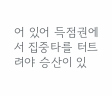어 있어 득점권에서 집중타를 터트려야 승산이 있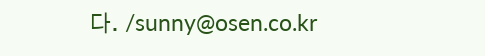다. /sunny@osen.co.kr